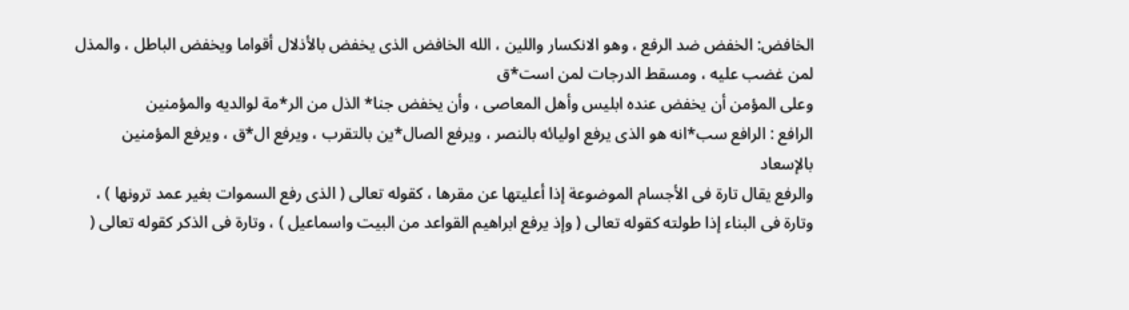الخافض: الخفض ضد الرفع ، وهو الانكسار واللين ، الله الخافض الذى يخفض بالأذلال أقواما ويخفض الباطل ، والمذل لمن غضب عليه ، ومسقط الدرجات لمن است*ق
وعلى المؤمن أن يخفض عنده ابليس وأهل المعاصى ، وأن يخفض جنا* الذل من الر*مة لوالديه والمؤمنين
الرافع : الرافع سب*انه هو الذى يرفع اوليائه بالنصر ، ويرفع الصال*ين بالتقرب ، ويرفع ال*ق ، ويرفع المؤمنين بالإسعاد
والرفع يقال تارة فى الأجسام الموضوعة إذا أعليتها عن مقرها ، كقوله تعالى ( الذى رفع السموات بغير عمد ترونها ) ، وتارة فى البناء إذا طولته كقوله تعالى ( وإذ يرفع ابراهيم القواعد من البيت واسماعيل ) ، وتارة فى الذكر كقوله تعالى (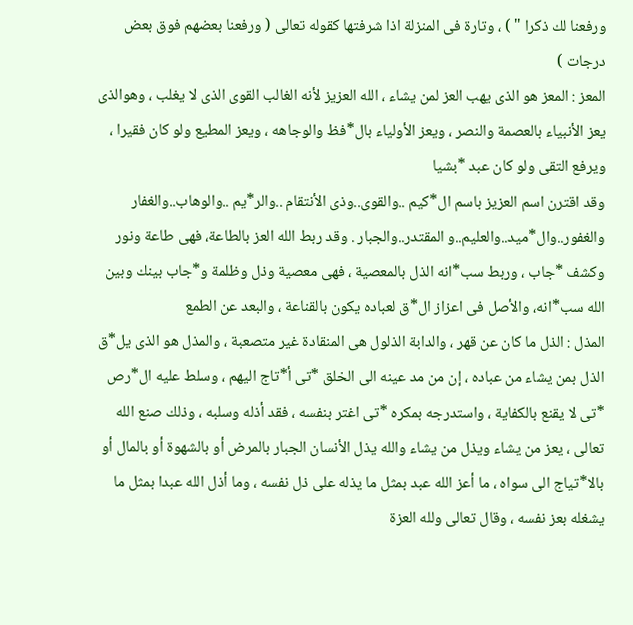ورفعنا لك ذكرا " ) ، وتارة فى المنزلة اذا شرفتها كقوله تعالى ( ورفعنا بعضهم فوق بعض درجات )
المعز : المعز هو الذى يهب العز لمن يشاء ، الله العزيز لأنه الغالب القوى الذى لا يغلب ، وهوالذى يعز الأنبياء بالعصمة والنصر ، ويعز الأولياء بال*فظ والوجاهه ، ويعز المطيع ولو كان فقيرا ، ويرفع التقى ولو كان عبد *بشيا
وقد اقترن اسم العزيز باسم ال*كيم ..والقوى..وذى الأنتقام ..والر*يم ..والوهاب..والغفار والغفور..وال*ميد..والعليم..و المقتدر..والجبار . وقد ربط الله العز بالطاعة، فهى طاعة ونور وكشف *جاب ، وربط سب*انه الذل بالمعصية ، فهى معصية وذل وظلمة و*جاب بينك وبين الله سب*انه، والأصل فى اعزاز ال*ق لعباده يكون بالقناعة ، والبعد عن الطمع
المذل : الذل ما كان عن قهر ، والدابة الذلول هى المنقادة غير متصعبة ، والمذل هو الذى يل*ق الذل بمن يشاء من عباده ، إن من مد عينه الى الخلق *تى أ*تاج اليهم ، وسلط عليه ال*رص *تى لا يقنع بالكفاية ، واستدرجه بمكره *تى اغتر بنفسه ، فقد أذله وسلبه ، وذلك صنع الله تعالى ، يعز من يشاء ويذل من يشاء والله يذل الأنسان الجبار بالمرض أو بالشهوة أو بالمال أو بالا*تياج الى سواه ، ما أعز الله عبد بمثل ما يذله على ذل نفسه ، وما أذل الله عبدا بمثل ما يشغله بعز نفسه ، وقال تعالى ولله العزة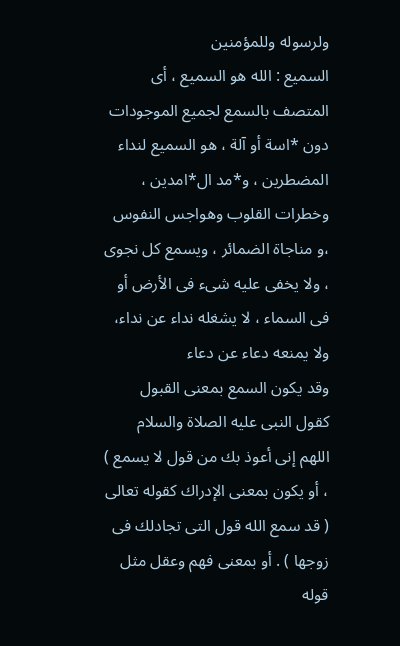ولرسوله وللمؤمنين
السميع : الله هو السميع ، أى المتصف بالسمع لجميع الموجودات دون *اسة أو آلة ، هو السميع لنداء المضطرين ، و*مد ال*امدين ، وخطرات القلوب وهواجس النفوس ،و مناجاة الضمائر ، ويسمع كل نجوى ، ولا يخفى عليه شىء فى الأرض أو فى السماء ، لا يشغله نداء عن نداء، ولا يمنعه دعاء عن دعاء
وقد يكون السمع بمعنى القبول كقول النبى عليه الصلاة والسلام
اللهم إنى أعوذ بك من قول لا يسمع ) ، أو يكون بمعنى الإدراك كقوله تعالى ( قد سمع الله قول التى تجادلك فى زوجها ) . أو بمعنى فهم وعقل مثل قوله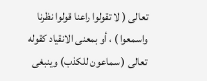تعالى ( لا تقولوا راعنا قولوا نظرنا واسمعوا ) ، أو بمعنى الانقياد كقوله تعالى ( سماعون للكذب) وينبغى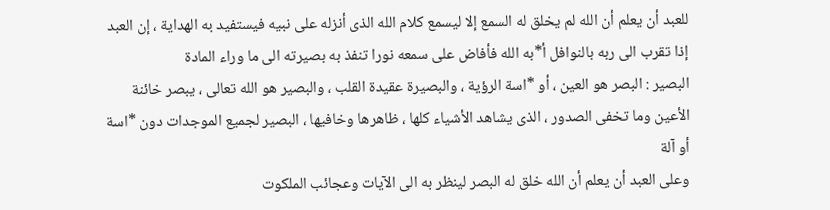للعبد أن يعلم أن الله لم يخلق له السمع إلا ليسمع كلام الله الذى أنزله على نبيه فيستفيد به الهداية ، إن العبد إذا تقرب الى ربه بالنوافل أ*به الله فأفاض على سمعه نورا تنفذ به بصيرته الى ما وراء المادة
البصير : البصر هو العين ، أو *اسة الرؤية ، والبصيرة عقيدة القلب ، والبصير هو الله تعالى ، يبصر خائنة الأعين وما تخفى الصدور ، الذى يشاهد الأشياء كلها ، ظاهرها وخافيها ، البصير لجميع الموجدات دون *اسة أو آلة
وعلى العبد أن يعلم أن الله خلق له البصر لينظر به الى الآيات وعجائب الملكوت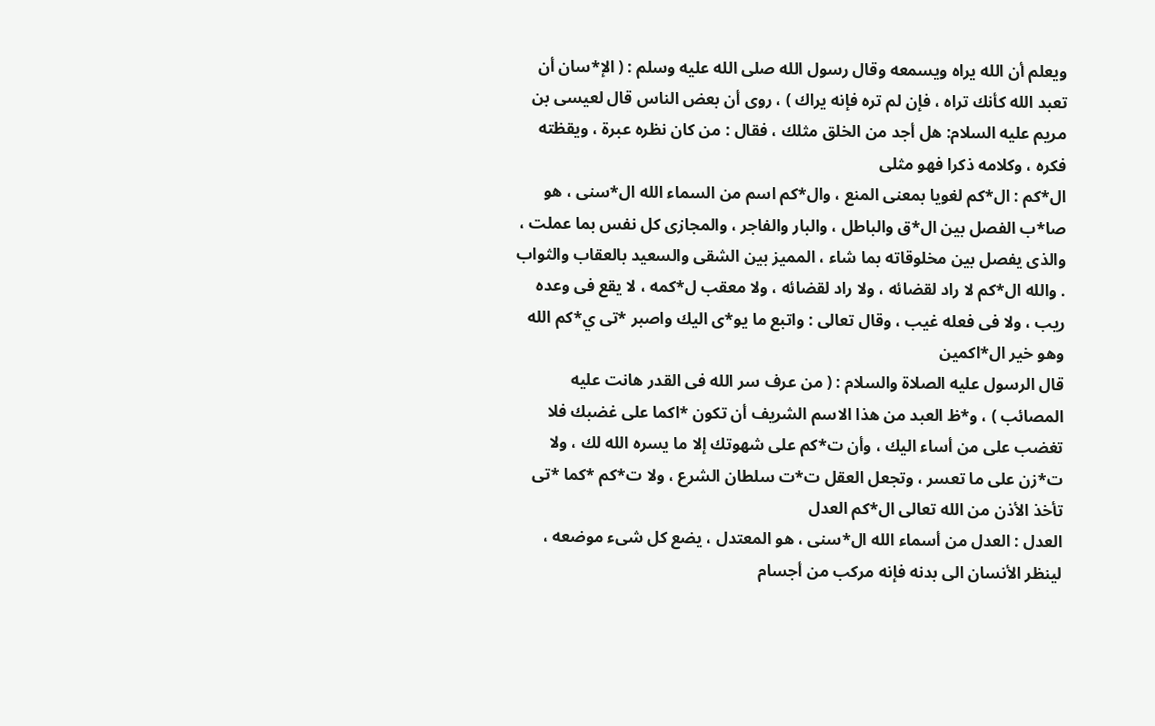ويعلم أن الله يراه ويسمعه وقال رسول الله صلى الله عليه وسلم : ( الإ*سان أن تعبد الله كأنك تراه ، فإن لم تره فإنه يراك ) ، روى أن بعض الناس قال لعيسى بن مريم عليه السلام: هل أجد من الخلق مثلك ، فقال : من كان نظره عبرة ، ويقظته فكره ، وكلامه ذكرا فهو مثلى
ال*كم : ال*كم لغويا بمعنى المنع ، وال*كم اسم من السماء الله ال*سنى ، هو صا*ب الفصل بين ال*ق والباطل ، والبار والفاجر ، والمجازى كل نفس بما عملت ، والذى يفصل بين مخلوقاته بما شاء ، المميز بين الشقى والسعيد بالعقاب والثواب . والله ال*كم لا راد لقضائه ، ولا راد لقضائه ، ولا معقب ل*كمه ، لا يقع فى وعده ريب ، ولا فى فعله غيب ، وقال تعالى : واتبع ما يو*ى اليك واصبر *تى ي*كم الله وهو خير ال*اكمين
قال الرسول عليه الصلاة والسلام : ( من عرف سر الله فى القدر هانت عليه المصائب ) ، و*ظ العبد من هذا الاسم الشريف أن تكون *اكما على غضبك فلا تغضب على من أساء اليك ، وأن ت*كم على شهوتك إلا ما يسره الله لك ، ولا ت*زن على ما تعسر ، وتجعل العقل ت*ت سلطان الشرع ، ولا ت*كم *كما *تى تأخذ الأذن من الله تعالى ال*كم العدل
العدل : العدل من أسماء الله ال*سنى ، هو المعتدل ، يضع كل شىء موضعه ، لينظر الأنسان الى بدنه فإنه مركب من أجسام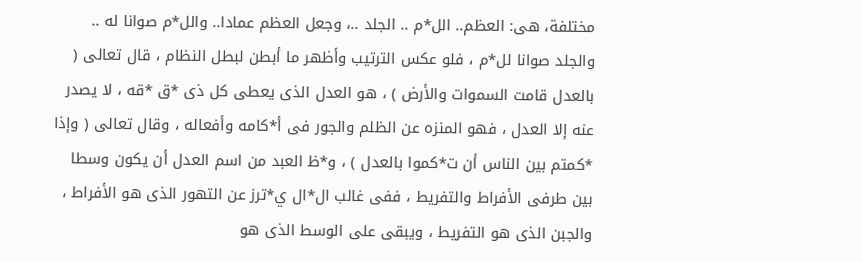مختلفة، هى: العظم.. الل*م .. الجلد ..، وجعل العظم عمادا.. والل*م صوانا له .. والجلد صوانا لل*م ، فلو عكس الترتيب وأظهر ما أبطن لبطل النظام ، قال تعالى ( بالعدل قامت السموات والأرض ) ، هو العدل الذى يعطى كل ذى *ق *قه ، لا يصدر عنه إلا العدل ، فهو المنزه عن الظلم والجور فى أ*كامه وأفعاله ، وقال تعالى ( وإذا *كمتم بين الناس أن ت*كموا بالعدل ) ، و*ظ العبد من اسم العدل أن يكون وسطا بين طرفى الأفراط والتفريط ، ففى غالب ال*ال ي*ترز عن التهور الذى هو الأفراط ، والجبن الذى هو التفريط ، ويبقى على الوسط الذى هو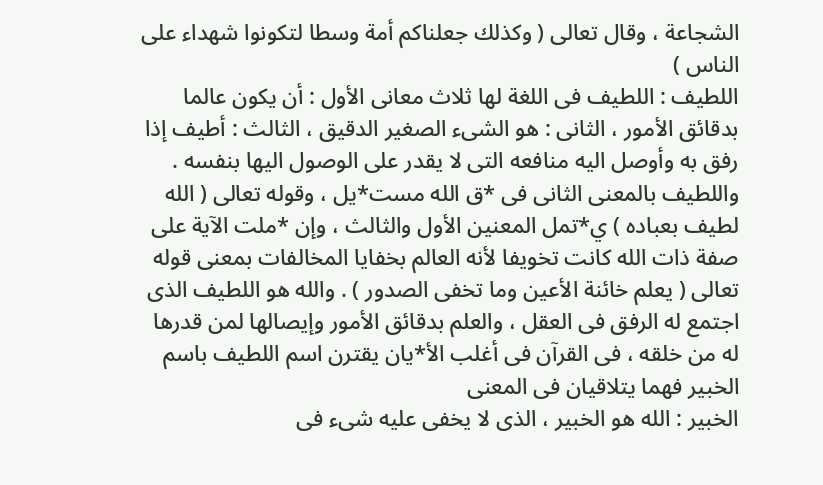الشجاعة ، وقال تعالى ( وكذلك جعلناكم أمة وسطا لتكونوا شهداء على الناس )
اللطيف : اللطيف فى اللغة لها ثلاث معانى الأول : أن يكون عالما بدقائق الأمور ، الثانى : هو الشىء الصغير الدقيق ، الثالث : أطيف إذا رفق به وأوصل اليه منافعه التى لا يقدر على الوصول اليها بنفسه . واللطيف بالمعنى الثانى فى *ق الله مست*يل ، وقوله تعالى ( الله لطيف بعباده ) ي*تمل المعنين الأول والثالث ، وإن *ملت الآية على صفة ذات الله كانت تخويفا لأنه العالم بخفايا المخالفات بمعنى قوله تعالى ( يعلم خائنة الأعين وما تخفى الصدور ) . والله هو اللطيف الذى اجتمع له الرفق فى العقل ، والعلم بدقائق الأمور وإيصالها لمن قدرها له من خلقه ، فى القرآن فى أغلب الأ*يان يقترن اسم اللطيف باسم الخبير فهما يتلاقيان فى المعنى
الخبير : الله هو الخبير ، الذى لا يخفى عليه شىء فى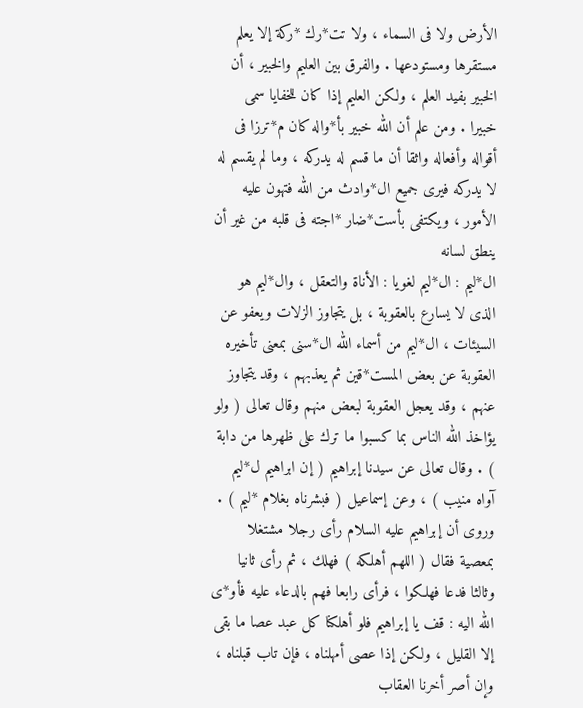الأرض ولا فى السماء ، ولا تت*رك *ركة إلا يعلم مستقرها ومستودعها . والفرق بين العليم والخبير ، أن الخبير بفيد العلم ، ولكن العليم إذا كان للخفايا سمى خبيرا . ومن علم أن الله خبير بأ*واله كان م*ترزا فى أقواله وأفعاله واثقا أن ما قسم له يدركه ، وما لم يقسم له لا يدركه فيرى جميع ال*وادث من الله فتهون عليه الأمور ، ويكتفى بأست*ضار *اجته فى قلبه من غير أن ينطق لسانه
ال*ليم : ال*ليم لغويا : الأناة والتعقل ، وال*ليم هو الذى لا يسارع بالعقوبة ، بل يتجاوز الزلات ويعفو عن السيئات ، ال*ليم من أسماء الله ال*سنى بمعنى تأخيره العقوبة عن بعض المست*قين ثم يعذبهم ، وقد يتجاوز عنهم ، وقد يعجل العقوبة لبعض منهم وقال تعالى ( ولو يؤاخذ الله الناس بما كسبوا ما ترك على ظهرها من دابة ) . وقال تعالى عن سيدنا إبراهيم ( إن ابراهيم ل*ليم آواه منيب ) ، وعن إسماعيل ( فبشرناه بغلام *ليم ) . وروى أن إبراهيم عليه السلام رأى رجلا مشتغلا بمعصية فقال ( اللهم أهلكه ) فهلك ، ثم رأى ثانيا وثالثا فدعا فهلكوا ، فرأى رابعا فهم بالدعاء عليه فأو*ى الله اليه : قف يا إبراهيم فلو أهلكنا كل عبد عصا ما بقى إلا القليل ، ولكن إذا عصى أمهلناه ، فإن تاب قبلناه ، وإن أصر أخرنا العقاب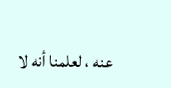عنه ، لعلمنا أنه لا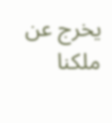يخرج عن ملكنا